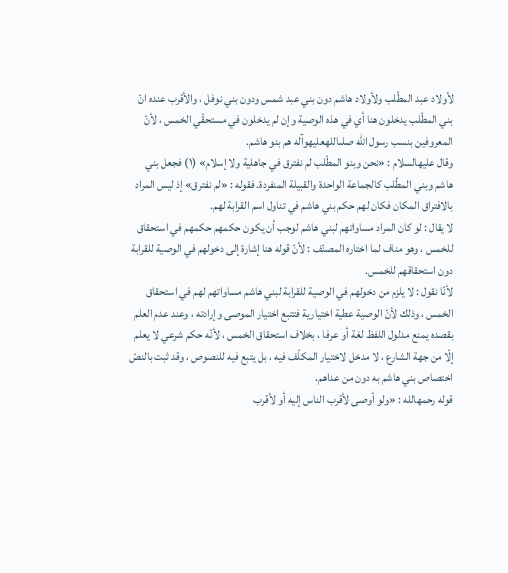لأولاد عبد المطّلب ولأولاد هاشم دون بني عبد شمس ودون بني نوفل ، والأقرب عنده انّ بني المطّلب يدخلون هنا أي في هذه الوصية وإن لم يدخلون في مستحقّي الخمس ، لأنّ المعروفين بنسب رسول الله صلىاللهعليهوآله هم بنو هاشم.
وقال عليهالسلام : «نحن وبنو المطّلب لم نفترق في جاهلية ولا إسلام» (١) فجعل بني هاشم وبني المطّلب كالجماعة الواحدة والقبيلة المنفردة. فقوله : «لم نفترق» إذ ليس المراد بالافتراق المكان فكان لهم حكم بني هاشم في تناول اسم القرابة لهم.
لا يقال : لو كان المراد مساواتهم لبني هاشم لوجب أن يكون حكمهم حكمهم في استحقاق للخمس ، وهو مناف لما اختاره المصنّف : لأنّ قوله هنا إشارة إلى دخولهم في الوصية للقرابة دون استحقاقهم للخمس.
لأنّا نقول : لا يلزم من دخولهم في الوصية للقرابة لبني هاشم مساواتهم لهم في استحقاق الخمس ، وذلك لأنّ الوصية عطية اختيارية فتتبع اختيار الموصى وإرادته ، وعند عدم العلم بقصده يمنع مدلول اللفظ لغة أو عرفا ، بخلاف استحقاق الخمس ، لأنّه حكم شرعي لا يعلم إلّا من جهة الشارع ، لا مدخل لاختيار المكلّف فيه ، بل يتبع فيه للنصوص ، وقد ثبت بالنصّ اختصاص بني هاشم به دون من عداهم.
قوله رحمهالله : «ولو أوصى لأقرب الناس إليه أو لأقرب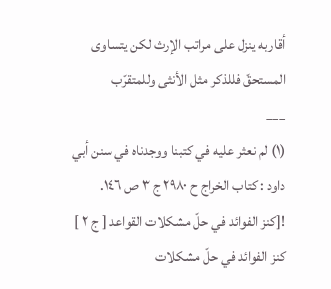أقاربه ينزل على مراتب الإرث لكن يتساوى المستحقّ فللذكر مثل الأنثى وللمتقرّب
___
(١) لم نعثر عليه في كتبنا ووجدناه في سنن أبي داود : كتاب الخراج ح ٢٩٨٠ ج ٣ ص ١٤٦.
![كنز الفوائد في حلّ مشكلات القواعد [ ج ٢ ] كنز الفوائد في حلّ مشكلات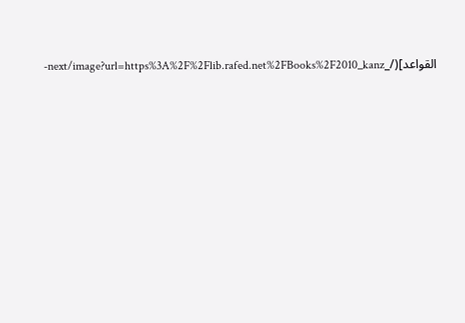القواعد](/_next/image?url=https%3A%2F%2Flib.rafed.net%2FBooks%2F2010_kanz-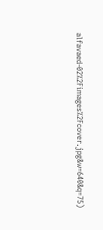alfavaed-02%2Fimages%2Fcover.jpg&w=640&q=75)